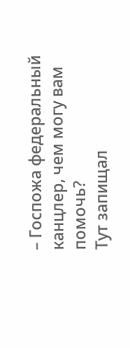– Госпожа федеральный канцлер, чем могу вам помочь?
Тут запищал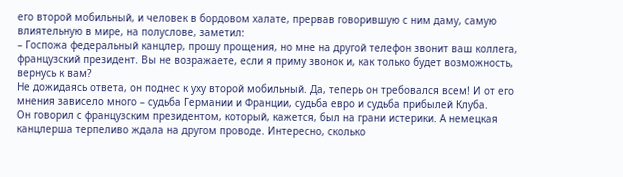его второй мобильный, и человек в бордовом халате, прервав говорившую с ним даму, самую влиятельную в мире, на полуслове, заметил:
– Госпожа федеральный канцлер, прошу прощения, но мне на другой телефон звонит ваш коллега, французский президент. Вы не возражаете, если я приму звонок и, как только будет возможность, вернусь к вам?
Не дожидаясь ответа, он поднес к уху второй мобильный. Да, теперь он требовался всем! И от его мнения зависело много – судьба Германии и Франции, судьба евро и судьба прибылей Клуба.
Он говорил с французским президентом, который, кажется, был на грани истерики. А немецкая канцлерша терпеливо ждала на другом проводе. Интересно, сколько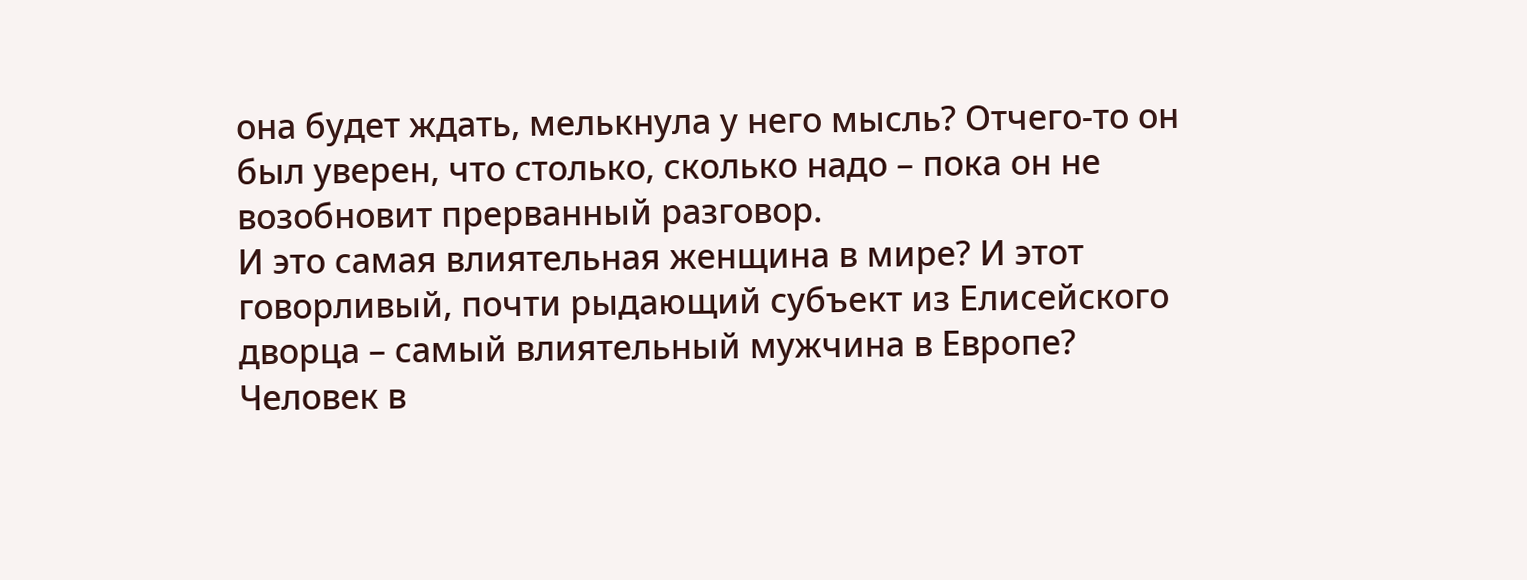она будет ждать, мелькнула у него мысль? Отчего-то он был уверен, что столько, сколько надо – пока он не возобновит прерванный разговор.
И это самая влиятельная женщина в мире? И этот говорливый, почти рыдающий субъект из Елисейского дворца – самый влиятельный мужчина в Европе?
Человек в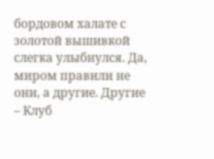бордовом халате с золотой вышивкой слегка улыбнулся. Да, миром правили не они, а другие. Другие – Клуб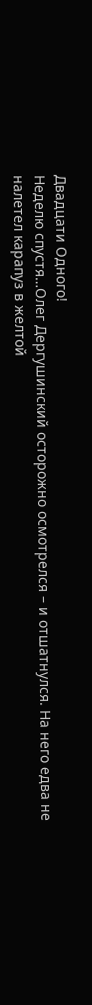Двадцати Одного!
Неделю спустя…Олег Дергушинский осторожно осмотрелся – и отшатнулся. На него едва не налетел карапуз в желтой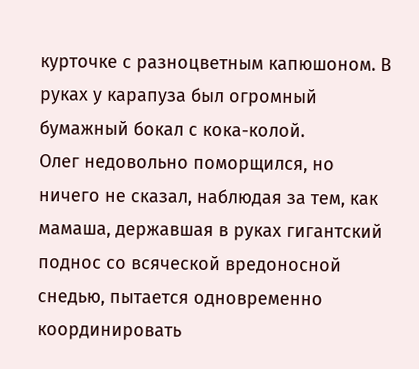курточке с разноцветным капюшоном. В руках у карапуза был огромный бумажный бокал с кока-колой.
Олег недовольно поморщился, но ничего не сказал, наблюдая за тем, как мамаша, державшая в руках гигантский поднос со всяческой вредоносной снедью, пытается одновременно координировать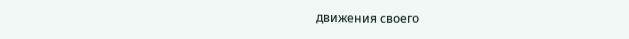движения своего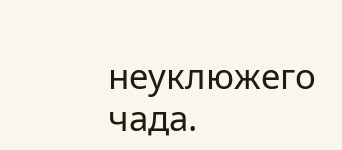неуклюжего чада.